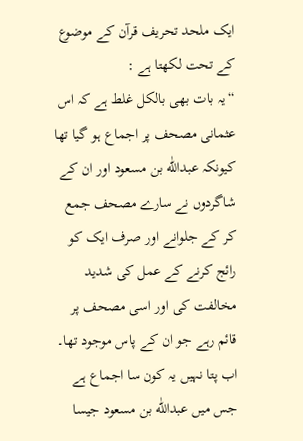ایک ملحد تحریف قرآن کے موضوع کے تحت لکھتا ہے :
“یہ بات بھی بالکل غلط ہے کہ اس عثمانی مصحف پر اجماع ہو گیا تھا کیونکہ عبداللّٰه بن مسعود اور ان کے شاگردوں نے سارے مصحف جمع کر کے جلوانے اور صرف ایک کو رائج کرنے کے عمل کی شدید مخالفت کی اور اسی مصحف پر قائم رہے جو ان کے پاس موجود تھا۔ اب پتا نہیں یہ کون سا اجماع ہے جس میں عبداللّٰه بن مسعود جیسا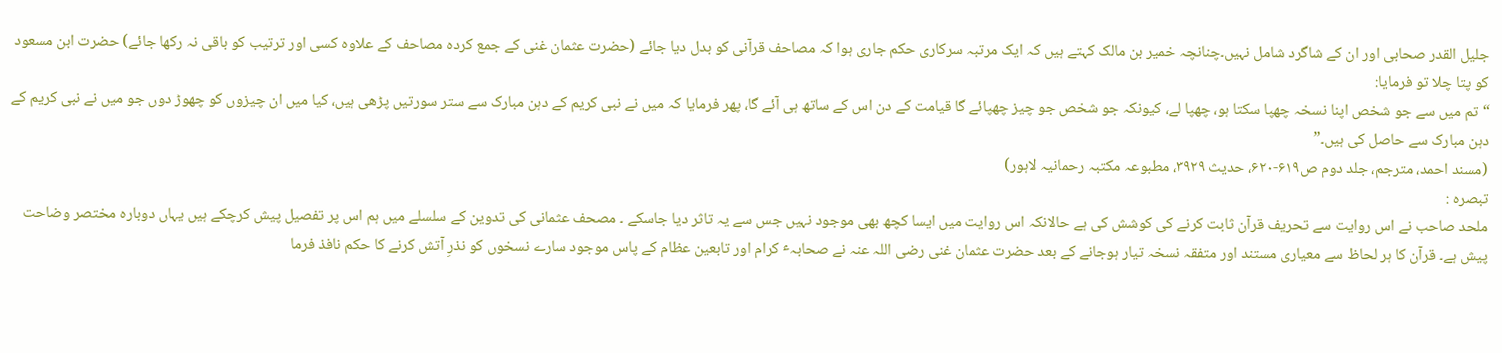جلیل القدر صحابی اور ان کے شاگرد شامل نہیں۔چنانچہ خمیر بن مالک کہتے ہیں کہ ایک مرتبہ سرکاری حکم جاری ہوا کہ مصاحف قرآنی کو بدل دیا جائے (حضرت عثمان غنی کے جمع کردہ مصاحف کے علاوہ کسی اور ترتیب کو باقی نہ رکھا جائے) حضرت ابن مسعود کو پتا چلا تو فرمایا:
“تم میں سے جو شخص اپنا نسخہ چھپا سکتا ہو، چھپا لے، کیونکہ جو شخص جو چیز چھپائے گا قیامت کے دن اس کے ساتھ ہی آئے گا، پھر فرمایا کہ میں نے نبی کریم کے دہن مبارک سے ستر سورتیں پڑھی ہیں، کیا میں ان چیزوں کو چھوڑ دوں جو میں نے نبی کریم کے دہن مبارک سے حاصل کی ہیں۔”
(مسند احمد، مترجم، جلد دوم ص۶۱۹-۶۲۰، حدیث ۳۹۲۹، مطبوعہ مکتبہ رحمانیہ لاہور)
تبصرہ :
ملحد صاحب نے اس روایت سے تحریف قرآن ثابت کرنے کی کوشش کی ہے حالانکہ اس روایت میں ایسا کچھ بھی موجود نہیں جس سے یہ تاثر دیا جاسکے ۔ مصحف عثمانی کی تدوین کے سلسلے میں ہم اس پر تفصیل پیش کرچکے ہیں یہاں دوبارہ مختصر وضاحت پیش ہے۔ قرآن کا ہر لحاظ سے معیاری مستند اور متفقہ نسخہ تیار ہوجانے کے بعد حضرت عثمان غنی رضی اللہ عنہ نے صحابہٴ کرام اور تابعین عظام کے پاس موجود سارے نسخوں کو نذرِ آتش کرنے کا حکم نافذ فرما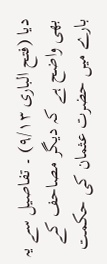دیا (فتح الباری ۹/۱۳) ۔ تفاصیل سے یہ بھی واضح ہے کہ دیگر مصاحف کے بارے میں حضرت عثمان کی حکمت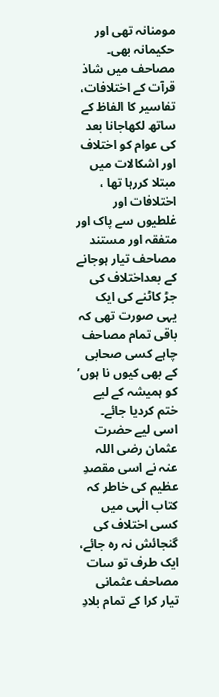مومنانہ تھی اور حکیمانہ بھی۔ مصاحف میں شاذ قرآت کے اختلافات، تفاسیر کا الفاظ کے ساتھ لکھاجانا بعد کی عوام کو اختلاف اور اشکالات میں مبتلا کررہا تھا ، اختلافات اور غلطیوں سے پاک اور متفقہ اور مستند مصاحف تیار ہوجانے کے بعداختلاف کی جڑ کاٹنے کی ایک یہی صورت تھی کہ باقی تمام مصاحف چاہے کسی صحابی کے بھی کیوں نا ہوں’ کو ہمیشہ کے لیے ختم کردیا جائے۔
اسی لیے حضرت عثمان رضی اللہ عنہ نے اسی مقصدِ عظیم کی خاطر کہ کتاب الٰہی میں کسی اختلاف کی گنجائش نہ رہ جائے، ایک طرف تو سات مصاحف عثمانی تیار کرا کے تمام بلادِ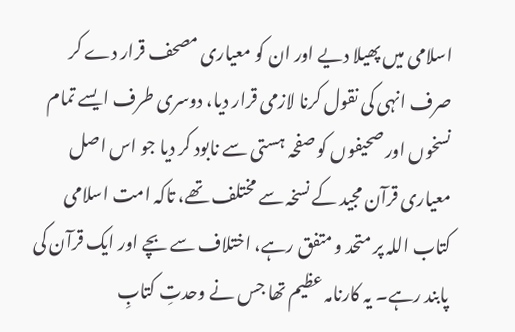اسلامی میں پھیلا دیے اور ان کو معیاری مصحف قرار دے کر صرف انہی کی نقول کرنا لازمی قرار دیا، دوسری طرف ایسے تمام نسخوں اور صحیفوں کو صفحہ ہستی سے نابود کر دیا جو اس اصل معیاری قرآن مجید کے نسخہ سے مختلف تھے، تاکہ امت اسلامی کتاب اللہ پر متحد و متفق رہے، اختلاف سے بچے اور ایک قرآن کی پابند رہے۔ یہ کارنامہ عظیم تھا جس نے وحدتِ کتابِ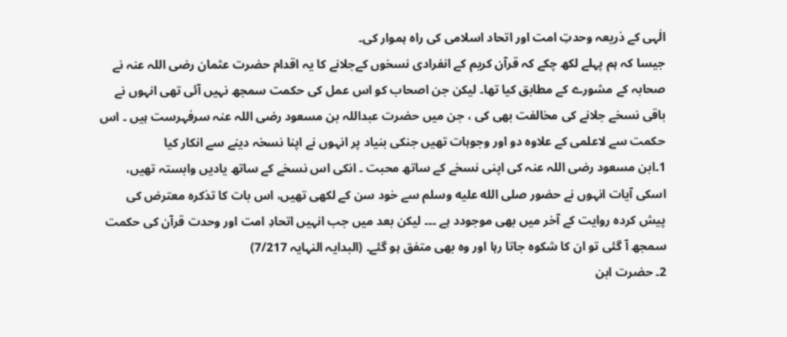الٰہی کے ذریعہ وحدتِ امت اور اتحاد اسلامی کی راہ ہموار کی۔
جیسا کہ ہم پہلے لکھ چکے کہ قرآن کریم کے انفرادی نسخوں کےجلانے کا یہ اقدام حضرت عثمان رضی اللہ عنہ نے صحابہ کے مشورے کے مطابق کیا تھا۔ لیکن جن اصحاب کو اس عمل کی حکمت سمجھ نہیں آئی تھی انہوں نے باقی نسخے جلانے کی مخالفت بھی کی ، جن میں حضرت عبداللہ بن مسعود رضی اللہ عنہ سرفہرست ہیں ۔ اس حکمت سے لاعلمی کے علاوہ دو اور وجوہات تھیں جنکی بنیاد پر انہوں نے اپنا نسخہ دینے سے انکار کیا
1۔ابن مسعود رضی اللہ عنہ کی اپنی نسخے کے ساتھ محبت ۔ انکی اس نسخے کے ساتھ یادیں وابستہ تھیں، اسکی آیات انہوں نے حضور صلى الله عليه وسلم سے خود سن کے لکھی تھیں، اس بات کا تذکرہ معترض کی پیش کردہ روایت کے آخر میں بھی موجودد ہے ۔۔۔ لیکن بعد میں جب انہیں اتحادِ امت اور وحدت قرآن کی حکمت سمجھ آ گئی تو ان کا شکوہ جاتا رہا اور وہ بھی متفق ہو گئے۔ (البدایہ النہایہ 7/217)
2۔ حضرت ابن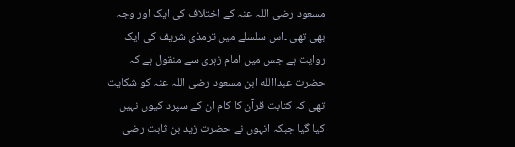مسعود رضی اللہ عنہ کے اختلاف کی ایک اور وجہ بھی تھی ۔اس سلسلے میں ترمذی شریف کی ایک روایت ہے جس میں امام زہری سے منقول ہے کہ حضرت عبداالله ابن مسعود رضی اللہ عنہ کو شکایت تھی کہ کتابت قرآن کا کام ان کے سپرد کیوں نہیں کیا گیا جبکہ انہوں نے حضرت زید بن ثابت رضی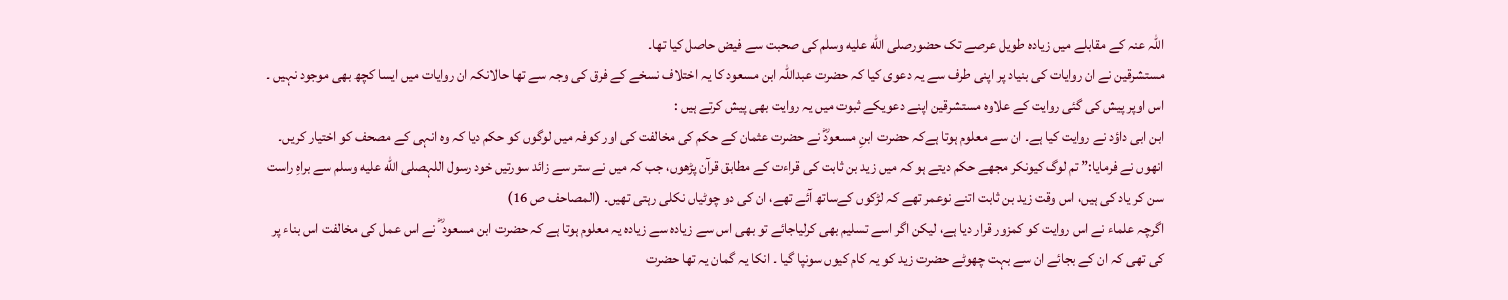اللہ عنہ کے مقابلے میں زیادہ طویل عرصے تک حضورصلى الله عليه وسلم کی صحبت سے فیض حاصل کیا تھا۔
مستشرقین نے ان روایات کی بنیاد پر اپنی طرف سے یہ دعوی کیا کہ حضرت عبداللہ ابن مسعود کا یہ اختلاف نسخے کے فرق کی وجہ سے تھا حالانکہ ان روایات میں ایسا کچھ بھی موجود نہیں ۔ اس اوپر پیش کی گئی روایت کے علاوہ مستشرقین اپنے دعویکے ثبوت میں یہ روایت بھی پیش کرتے ہیں :
ابن ابی داؤد نے روایت کیا ہے۔ ان سے معلوم ہوتا ہےکہ حضرت ابنِ مسعودؓ نے حضرت عثمان کے حکم کی مخالفت کی اور کوفہ میں لوگوں کو حکم دیا کہ وہ انہی کے مصحف کو اختیار کریں۔ انھوں نے فرمایا:” تم لوگ کیونکر مجھے حکم دیتے ہو کہ میں زید بن ثابت کی قراءت کے مطابق قرآن پڑھوں، جب کہ میں نے ستر سے زائد سورتیں خود رسول اللہصلى الله عليه وسلم سے براہِ راست سن کر یاد کی ہیں، اس وقت زید بن ثابت اتنے نوعمر تھے کہ لڑکوں کےساتھ آئے تھے، ان کی دو چوٹیاں نکلی رہتی تھیں۔ (المصاحف ص 16)
اگرچہ علماء نے اس روایت کو کمزور قرار دیا ہے، لیکن اگر اسے تسلیم بھی کرلیاجائے تو بھی اس سے زیادہ سے زیادہ یہ معلوم ہوتا ہے کہ حضرت ابن مسعود ؓ نے اس عمل کی مخالفت اس بناء پر کی تھی کہ ان کے بجائے ان سے بہت چھوٹے حضرت زید کو یہ کام کیوں سونپا گیا ۔ انکا یہ گمان یہ تھا حضرت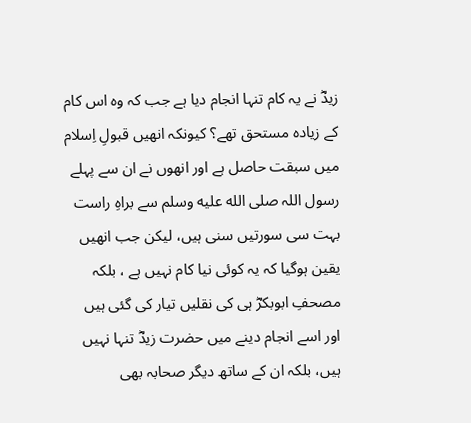زیدؓ نے یہ کام تنہا انجام دیا ہے جب کہ وہ اس کام کے زیادہ مستحق تھے؟ کیونکہ انھیں قبولِ اِسلام میں سبقت حاصل ہے اور انھوں نے ان سے پہلے رسول اللہ صلى الله عليه وسلم سے براہِ راست بہت سی سورتیں سنی ہیں، لیکن جب انھیں یقین ہوگیا کہ یہ کوئی نیا کام نہیں ہے ، بلکہ مصحفِ ابوبکرؓ ہی کی نقلیں تیار کی گئی ہیں اور اسے انجام دینے میں حضرت زیدؓ تنہا نہیں ہیں، بلکہ ان کے ساتھ دیگر صحابہ بھی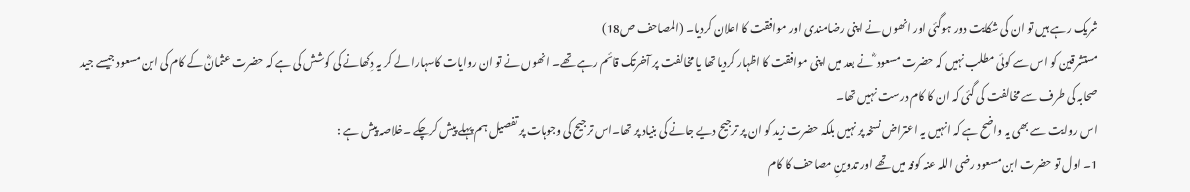شریک رہے ہیں تو ان کی شکایت دور ہوگئی اور انھوں نے اپنی رضامندی اور موافقت کا اعلان کردیا۔ (المصاحف ص18)
مستشرقین کو اس سے کوئی مطلب نہیں کہ حضرت مسعود ؓ نے بعد میں اپنی موافقت کا اظہار کردیا تھا یا مخالفت پر آخرتک قائم رہے تھے۔ انھوں نے تو ان روایات کاسہارا لے کر یہ دِکھانے کی کوشش کی ہے کہ حضرت عثمانؓ کے کام کی ابن مسعود جیسے جید صحابہ کی طرف سے مخالفت کی گئی کہ ان کا کام درست نہیں تھا۔
اس روایت سے بھی یہ واضح ہے کہ انہیں یہ اعتراض نسخہ پر نہیں بلکہ حضرت زید کو ان پر ترجیح دیے جانے کی بنیاد پر تھا۔اس ترجیح کی وجوہات پر تفصیل ہم پہلے پیش کرچکے ۔خلاصہ پیش ہے :
1۔ اول تو حضرت ابن مسعود رضی اللہ عنہ کوفہ میں تھے اور تدوینِ مصاحف کا کام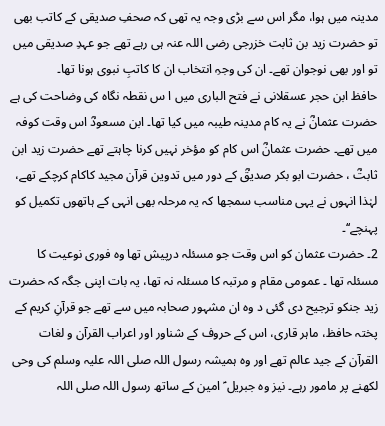مدینہ میں ہوا، مگر اس سے بڑی وجہ یہ تھی کہ صحفِ صدیقی کے کاتب بھی تو حضرت زید بن ثابت خزرجی رضی اللہ عنہ ہی رہے تھے جو عہدِ صدیقی میں تو اور بھی نوجوان تھے۔ ان کی وجہِ انتخاب ان کا کاتبِ نبوی ہونا تھا۔
حافظ ابن حجر عسقلانی نے فتح الباری میں ا س نقطہ نگاہ کی وضاحت کی ہے حضرت عثمانؓ نے یہ کام مدینہ طیبہ میں کیا تھا۔ ابن مسعودؓ اس وقت کوفہ میں تھے۔ حضرت عثمانؓ اس کام کو مؤخر نہیں کرنا چاہتے تھے حضرت زید ابن ثابتؓ ، حضرت ابو بکر صدیقؓ کے دور میں تدوین قرآن مجید کاکام کرچکے تھے، لہٰذا انہوں نے یہی مناسب سمجھا کہ یہ مرحلہ بھی انہی کے ہاتھوں تکمیل کو پہنچے‘‘۔
2۔ حضرت عثمان کو اس وقت جو مسئلہ درپیش تھا وہ فوری نوعیت کا مسئلہ تھا ۔ عمومی مقام و مرتبہ کا مسئلہ نہ تھا، یہ بات اپنی جگہ کہ حضرت زید جنکو ترجیح دی گئی د وہ ان مشہور صحابہ میں سے تھے جو قرآنِ کریم کے پختہ حافظ، ماہر قاری، اس کے حروف کے شناور اور اعراب القرآن و لغات القرآن کے جید عالم تھے اور وہ ہمیشہ رسول اللہ صلی اللہ علیہ وسلم کی وحی لکھنے پر مامور رہے۔ نیز وہ جبریل ؑ امین کے ساتھ رسول اللہ صلی اللہ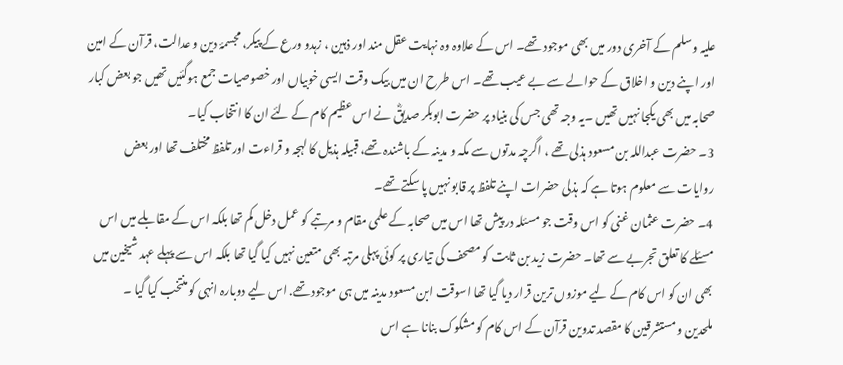علیہ وسلم کے آخری دور میں بھی موجود تھے۔ اس کے علاوہ وہ نہایت عقل مند اور ذہین ، زہدو ورع کے پیکر، مجسمۂ دین و عدالت، قرآن کے امین اور اپنے دین و اخلاق کے حوالے سے بے عیب تھے۔ اس طرح ان میں بیک وقت ایسی خوبیاں اور خصوصیات جمع ہوگئیں تھیں جو بعض کبار صحابہ میں بھی یکجا نہیں تھیں ۔یہ وجہ تھی جس کی بنیاد پر حضرت ابوبکر صدیقؓ نے اس عظیم کام کے لئے ان کا انتخاب کیا۔
3۔ حضرت عبداللہ بن مسعود ہذلی تھے ، اگرچہ مدتوں سے مکہ و مدینہ کے باشندہ تھے، قبیلہ ہذیل کا لہجہ و قراءت اور تلفظ مختلف تھا اور بعض روایات سے معلوم ہوتا ہے کہ ہذلی حضرات اپنے تلفظ پر قابو نہیں پا سکتے تھے۔
4۔ حضرت عثمان غنی کو اس وقت جو مسئلہ در پیش تھا اس میں صحابہ کے علمی مقام و مرتبے کو عمل دخل کم تھا بلکہ اس کے مقابلے میں اس مسئلے کا تعلق تجربے سے تھا۔ حضرت زید بن ثابت کو مصحف کی تیاری پر کوئی پہلی مرتبہ بھی متعین نہیں کیا گیا تھا بلکہ اس سے پہلے عہد شیخین میں بھی ان کو اس کام کے لیے موزوں ترین قرار دیا گیا تھا اسوقت ابن مسعود مدینہ میں ہی موجود تھے. اس لیے دوبارہ انہی کو منتخب کیا گیا ۔
ملحدین و مستشرقین کا مقصد تدوین قرآن کے اس کام کو مشکوک بنانا ہے اس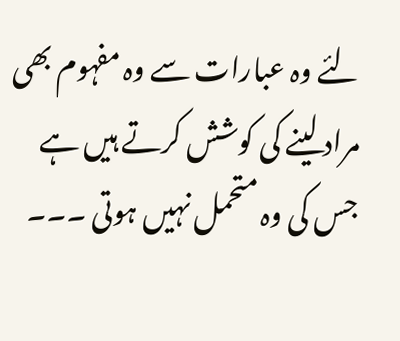لئے وہ عبارات سے وہ مفہوم بھی مراد لینے کی کوشش کرتے ہیں ہے جس کی وہ متحمل نہیں ہوتی ۔۔۔